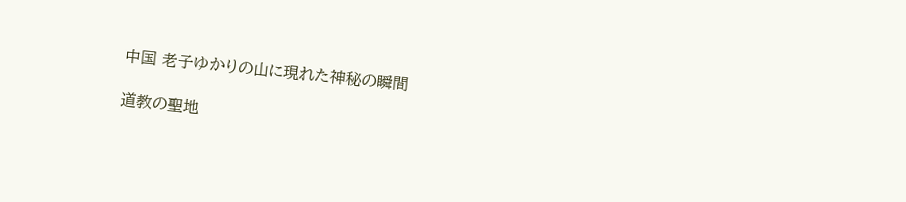中国 老子ゆかりの山に現れた神秘の瞬間

道教の聖地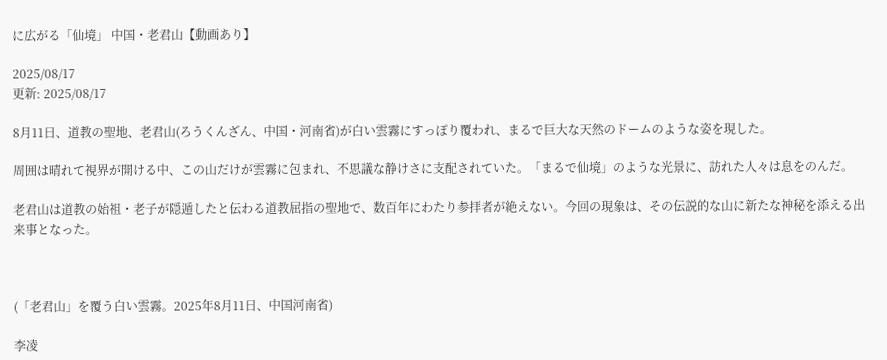に広がる「仙境」 中国・老君山【動画あり】

2025/08/17
更新: 2025/08/17

8月11日、道教の聖地、老君山(ろうくんざん、中国・河南省)が白い雲霧にすっぽり覆われ、まるで巨大な天然のドームのような姿を現した。

周囲は晴れて視界が開ける中、この山だけが雲霧に包まれ、不思議な静けさに支配されていた。「まるで仙境」のような光景に、訪れた人々は息をのんだ。

老君山は道教の始祖・老子が隠遁したと伝わる道教屈指の聖地で、数百年にわたり参拝者が絶えない。今回の現象は、その伝説的な山に新たな神秘を添える出来事となった。



(「老君山」を覆う白い雲霧。2025年8月11日、中国河南省)

李凌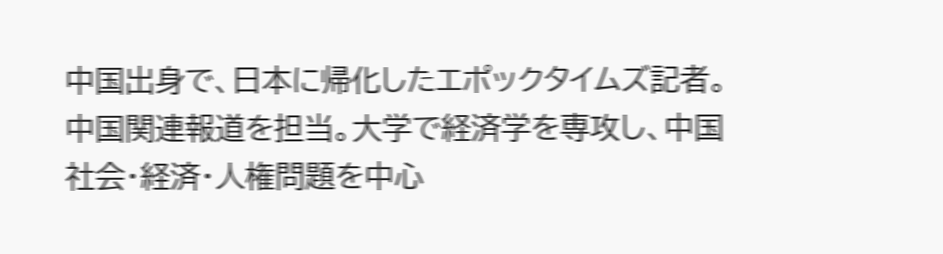中国出身で、日本に帰化したエポックタイムズ記者。中国関連報道を担当。大学で経済学を専攻し、中国社会・経済・人権問題を中心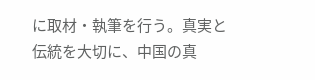に取材・執筆を行う。真実と伝統を大切に、中国の真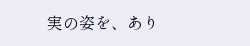実の姿を、あり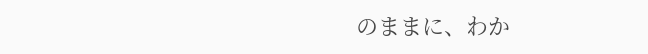のままに、わか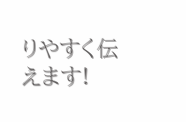りやすく伝えます!